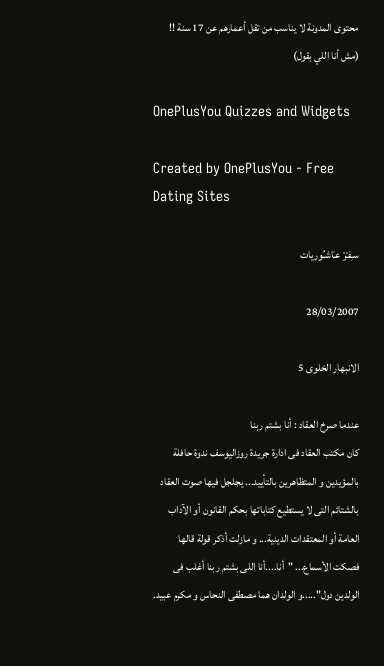محتوى المدونة لا يناسب من تقل أعمارهم عن 17 سنة !! (مش أنا اللي بقول)

OnePlusYou Quizzes and Widgets

Created by OnePlusYou - Free Dating Sites

سـِفـْرْ عـَاشـُوريات

28/03/2007

الانبهار الخلوى 5

عندما صرخ العقاد : أنا بشتم ربنا
كان مكتب العقاد فى ادارة جريدة روزاليوسف ندوة حافلة بالمؤيدين و المتظاهرين بالتأييد... يجلجل فيها صوت العقاد بالشتائم التى لا يستطيع كتاباتها بحكم القانون أو الآداب العامة أو المعتقدات الدينية... و مازلت أذكر قولة قالها فصكت الأسماع... "أنا....أنا اللى بشتم ربنا أغلب فى الولدين دول".....و الولدان هما مصطفى النحاس و مكرم عبيد.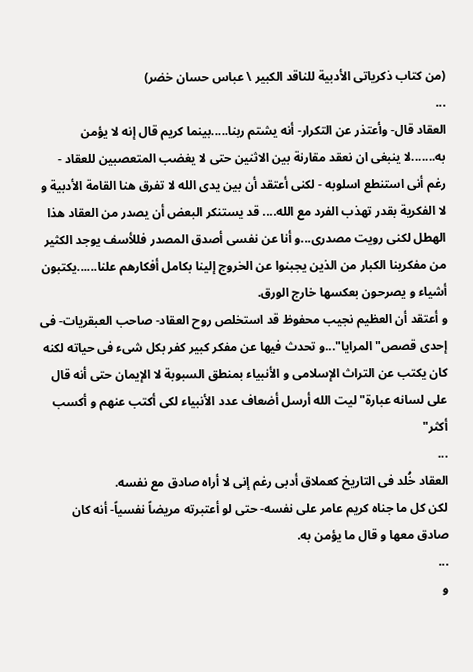(من كتاب ذكرياتى الأدبية للناقد الكبير \ عباس حسان خضر)
...
العقاد قال- وأعتذر عن التكرار- أنه يشتم ربنا.....بينما كريم قال إنه لا يؤمن به.......لا ينبغى ان نعقد مقارنة بين الاثنين حتى لا يغضب المتعصبين للعقاد - رغم أنى استنطع اسلوبه - لكنى أعتقد أن بين يدى الله لا تفرق هنا القامة الأدبية و لا الفكرية بقدر تهذب الفرد مع الله.... قد يستنكر البعض أن يصدر من العقاد هذا الهطل لكنى رويت مصدرى...و أنا عن نفسى أصدق المصدر فللأسف يوجد الكثير من مفكرينا الكبار من الذين يجبنوا عن الخروج إلينا بكامل أفكارهم علنا......يكتبون أشياء و يصرحون بعكسها خارج الورق.
و أعتقد أن العظيم نجيب محفوظ قد استخلص روح العقاد- صاحب العبقريات- فى إحدى قصص" المرايا"...و تحدث فيها عن مفكر كبير كفر بكل شىء فى حياته لكنه كان يكتب عن التراث الإسلامى و الأنبياء بمنطق السبوبة لا الإيمان حتى أنه قال على لسانه عبارة"ليت الله أرسل أضعاف عدد الأنبياء لكى أكتب عنهم و أكسب أكثر"
...
العقاد خُلد فى التاريخ كعملاق أدبى رغم إنى لا أراه صادق مع نفسه.
لكن كل ما جناه كريم عامر على نفسه- حتى لو أعتبرته مريضاً نفسياً- أنه كان صادق معها و قال ما يؤمن به.
...
و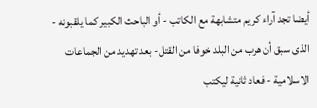أيضا تجد آراء كريم متشابهة مع الكاتب - أو الباحث الكبير كما يلقبونه - الذى سبق أن هرب من البلد خوفا من القتل- بعد تهديد من الجماعات الاسلامية - فعاد ثانية ليكتب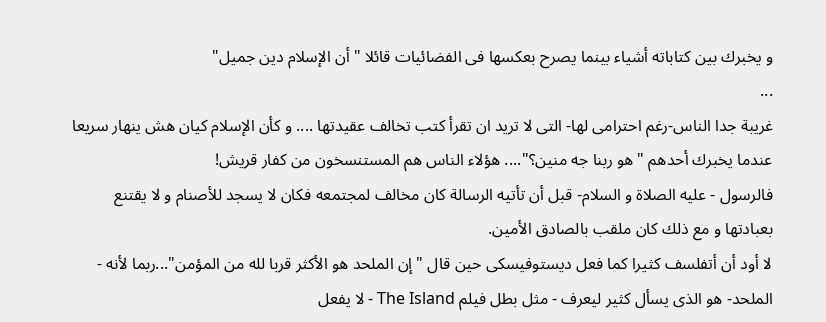و يخبرك بين كتاباته أشياء بينما يصرح بعكسها فى الفضائيات قائلا " أن الإسلام دين جميل"
...
غريبة جدا الناس-رغم احترامى لها- التى لا تريد ان تقرأ كتب تخالف عقيدتها .... و كأن الإسلام كيان هش ينهار سريعا عندما يخبرك أحدهم "هو ربنا جه منين؟".... هؤلاء الناس هم المستنسخون من كفار قريش!
فالرسول - عليه الصلاة و السلام- قبل أن تأتيه الرسالة كان مخالف لمجتمعه فكان لا يسجد للأصنام و لا يقتنع بعبادتها و مع ذلك كان ملقب بالصادق الأمين.
لا أود أن أتفلسف كثيرا كما فعل ديستوفيسكى حين قال "إن الملحد هو الأكثر قربا لله من المؤمن"...ربما لأنه - الملحد- هو الذى يسأل كثير ليعرف - مثل بطل فيلم The Island - لا يفعل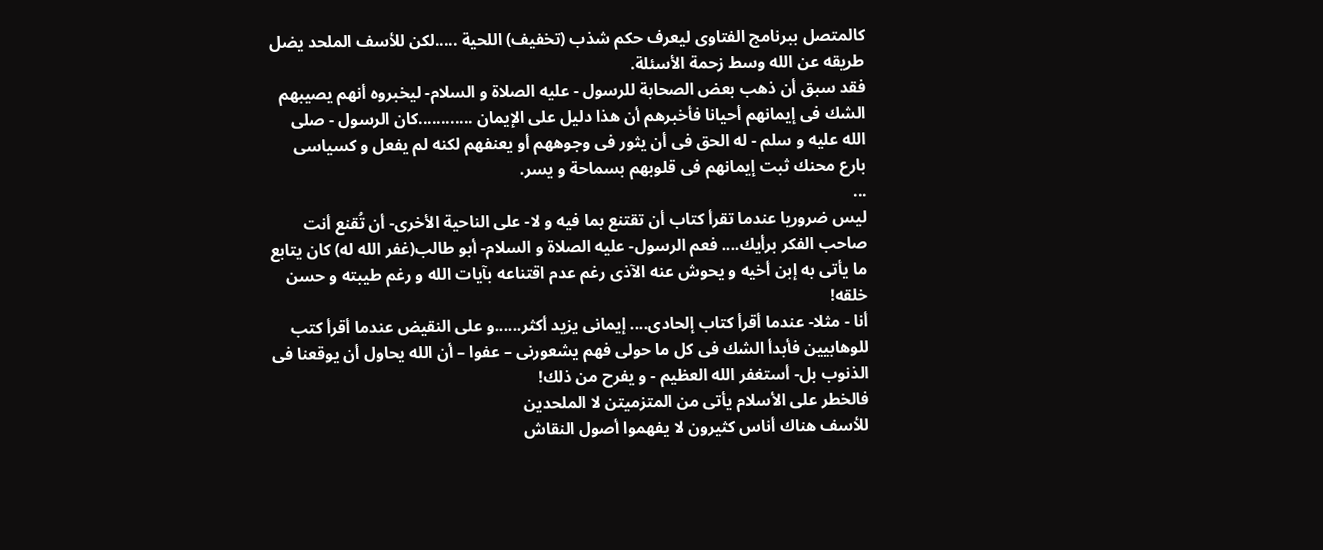كالمتصل ببرنامج الفتاوى ليعرف حكم شذب (تخفيف) اللحية .....لكن للأسف الملحد يضل طريقه عن الله وسط زحمة الأسئلة.
فقد سبق أن ذهب بعض الصحابة للرسول - عليه الصلاة و السلام- ليخبروه أنهم يصيبهم الشك فى إيمانهم أحيانا فأخبرهم أن هذا دليل على الإيمان ............كان الرسول - صلى الله عليه و سلم - له الحق فى أن يثور فى وجوههم أو يعنفهم لكنه لم يفعل و كسياسى بارع محنك ثبت إيمانهم فى قلوبهم بسماحة و يسر.
...
ليس ضروريا عندما تقرأ كتاب أن تقتنع بما فيه و لا- على الناحية الأخرى- أن تُقنع أنت صاحب الفكر برأيك.... فعم الرسول- عليه الصلاة و السلام- أبو طالب(غفر الله له) كان يتابع ما يأتى به إبن أخيه و يحوش عنه الآذى رغم عدم اقتناعه بآيات الله و رغم طيبته و حسن خلقه!
أنا - مثلا- عندما أقرأ كتاب إلحادى.... إيمانى يزيد أكثر......و على النقيض عندما أقرأ كتب للوهابيين فأبدأ الشك فى كل ما حولى فهم يشعورنى – عفوا – أن الله يحاول أن يوقعنا فى الذنوب بل- أستغفر الله العظيم - و يفرح من ذلك!
فالخطر على الأسلام يأتى من المتزميتن لا الملحدين
للأسف هناك أناس كثيرون لا يفهموا أصول النقاش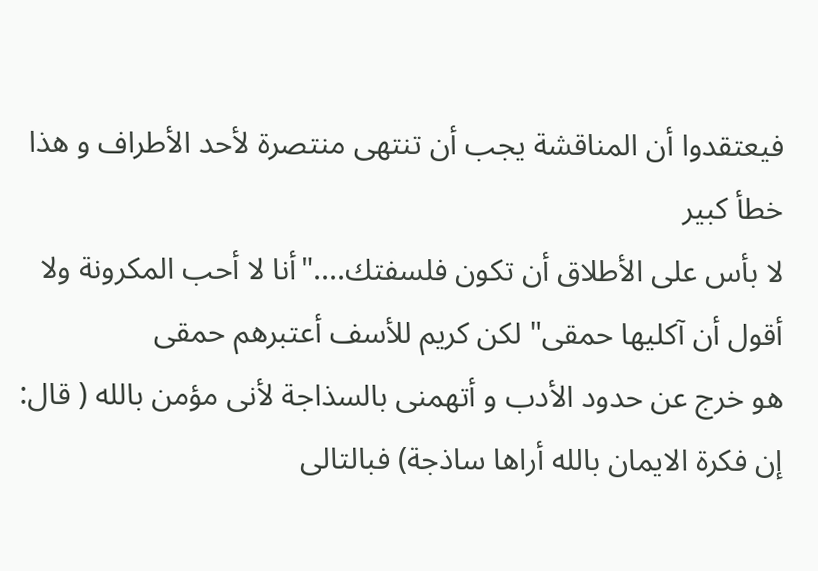فيعتقدوا أن المناقشة يجب أن تنتهى منتصرة لأحد الأطراف و هذا خطأ كبير
لا بأس على الأطلاق أن تكون فلسفتك...."أنا لا أحب المكرونة ولا أقول أن آكليها حمقى" لكن كريم للأسف أعتبرهم حمقى
هو خرج عن حدود الأدب و أتهمنى بالسذاجة لأنى مؤمن بالله ( قال: إن فكرة الايمان بالله أراها ساذجة) فبالتالى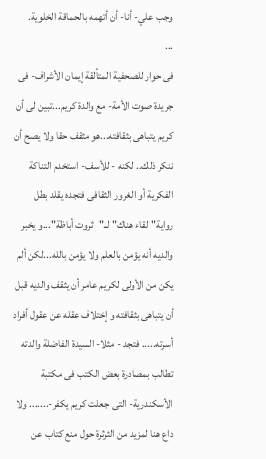وجب علي- أنا- أن أتهمه بالحماقة الخلوية.
...
فى حوار للصحفية المتألقة إيمان الأشراف- فى جريدة صوت الأمة- مع والدة كريم...تبين لى أن كريم يتباهى بثقافته...هو مثقف حقا ولا يصح أن ننكر ذلك.. لكنه - للأسف- استخدم التناكة الفكرية أو الغرور الثقافى فتجده يقلد بطل رواية"لقاء هناك" لــ"ثروت أباظة"...و يخبر والديه أنه يؤمن بالعلم ولا يؤمن بالله...لكن ألم يكن من الأولى لكريم عامر أن يثقف والديه قبل أن يتباهى بثقافته و إختلاف عقله عن عقول أفراد أسرته..... فتجد - مثلا- السيدة الفاضلة والدته تطالب بمصادرة بعض الكتب فى مكتبة الأسكندرية- التى جعلت كريم يكفر-....... ولا داع هنا لمزيد من الثرثرة حول منع كتاب عن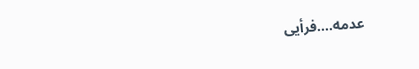عدمه....فرأيى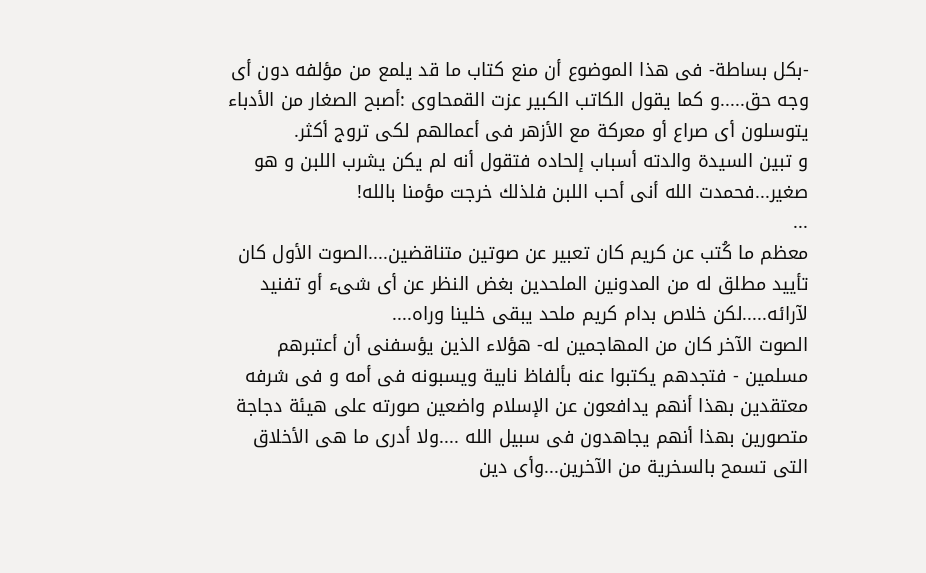-بكل بساطة- فى هذا الموضوع أن منع كتاب ما قد يلمع من مؤلفه دون أى وجه حق.....و كما يقول الكاتب الكبير عزت القمحاوى :أصبح الصغار من الأدباء يتوسلون أى صراع أو معركة مع الأزهر فى أعمالهم لكى تروج أكثر.
و تبين السيدة والدته أسباب إلحاده فتقول أنه لم يكن يشرب اللبن و هو صغير...فحمدت الله أنى أحب اللبن فلذلك خرجت مؤمنا بالله!
...
معظم ما كُتب عن كريم كان تعبير عن صوتين متناقضين....الصوت الأول كان تأييد مطلق له من المدونين الملحدين بغض النظر عن أى شىء أو تفنيد لآرائه.....لكن خلاص بدام كريم ملحد يبقى خلينا وراه....
الصوت الآخر كان من المهاجمين له- هؤلاء الذين يؤسفنى أن أعتبرهم مسلمين - فتجدهم يكتبوا عنه بألفاظ نابية ويسبونه فى أمه و فى شرفه معتقدين بهذا أنهم يدافعون عن الإسلام واضعين صورته على هيئة دجاجة متصورين بهذا أنهم يجاهدون فى سبيل الله ....ولا أدرى ما هى الأخلاق التى تسمح بالسخرية من الآخرين...وأى دين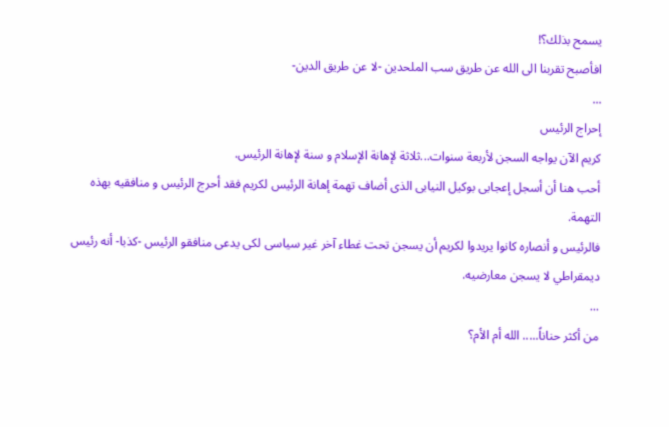يسمح بذلك؟!
افأصبح تقربنا الى الله عن طريق سب الملحدين -لا عن طريق الدين-
...
إحراج الرئيس
كريم الآن يواجه السجن لأربعة سنوات...ثلاثة لإهانة الإسلام و سنة لإهانة الرئيس.
أحب هنا أن أسجل إعجابى بوكيل النيابى الذى أضاف تهمة إهانة الرئيس لكريم فقد أحرج الرئيس و منافقيه بهذه التهمة.
فالرئيس و أنصاره كانوا يريدوا لكريم أن يسجن تحت غطاء آخر غير سياسى لكى يدعى منافقو الرئيس -كذبا- أنه رئيس ديمقراطي لا يسجن معارضيه.
...
من أكثر حناناً..... الله أم الأم؟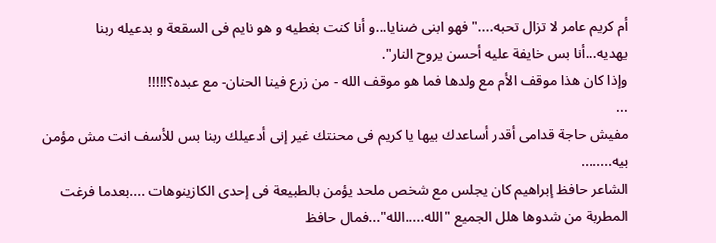أم كريم عامر لا تزال تحبه...." فهو ابنى ضنايا...و أنا كنت بغطيه و هو نايم فى السقعة و بدعيله ربنا يهديه...أنا بس خايفة عليه أحسن يروح النار".
وإذا كان هذا موقف الأم مع ولدها فما هو موقف الله - من زرع فينا الحنان- مع عبده؟!!!!!
...
مفيش حاجة قدامى أقدر أساعدك بيها يا كريم فى محنتك غير إنى أدعيلك ربنا بس للأسف انت مش مؤمن بيه........
الشاعر حافظ إبراهيم كان يجلس مع شخص ملحد يؤمن بالطبيعة فى إحدى الكازينوهات ....بعدما فرغت المطربة من شدوها هلل الجميع "الله.....الله"...فمال حافظ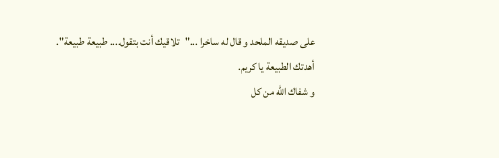على صديقه الملحد و قال له ساخرا ..."تلاقيك أنت بتقول.... طبيعة طبيعة".
أهدتك الطبيعة يا كريم.
و شفاك الله من كل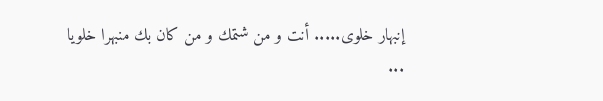إنبهار خلوى..... أنت و من شتمك و من كان بك منبهرا خلويا
...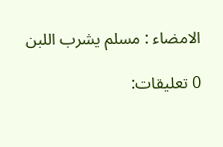الامضاء : مسلم يشرب اللبن

0 تعليقات: